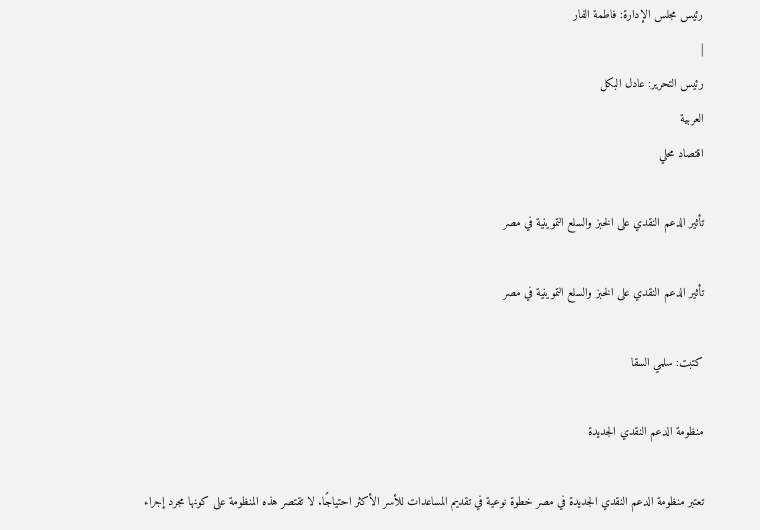رئيس مجلس الإدارة: فاطمة الفار
|
رئيس التحرير: عادل البكل
العربية
اقتصاد محلي

تأثير الدعم النقدي على الخبز والسلع التموينية في مصر

تأثير الدعم النقدي على الخبز والسلع التموينية في مصر

كتبت: سلمي السقا

منظومة الدعم النقدي الجديدة

تعتبر منظومة الدعم النقدي الجديدة في مصر خطوة نوعية في تقديم المساعدات للأسر الأكثر احتياجًا. لا تقتصر هذه المنظومة على كونها مجرد إجراء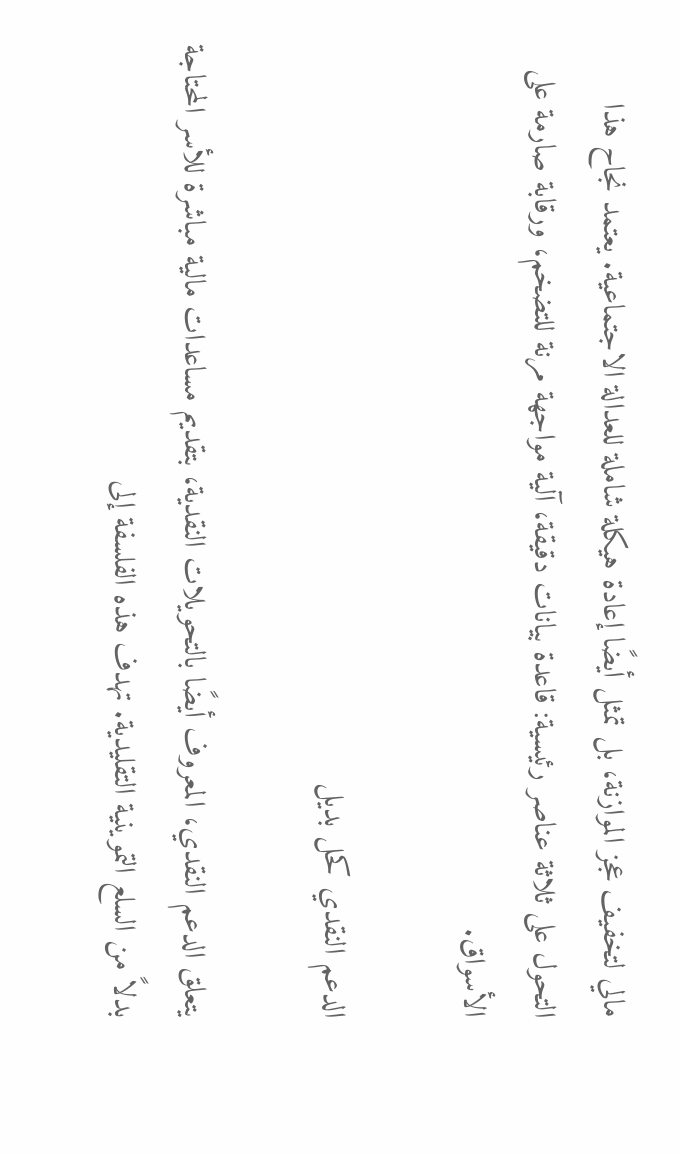مالي لتخفيف عجز الموازنة، بل تمثل أيضًا إعادة هيكلة شاملة للعدالة الاجتماعية. يعتمد نجاح هذا التحول على ثلاثة عناصر رئيسية: قاعدة بيانات دقيقة، آلية مواجهة مرنة للتضخم، ورقابة صارمة على الأسواق.

الدعم النقدي كحل بديل

يتعلق الدعم النقدي، المعروف أيضًا بالتحويلات النقدية، بتقديم مساعدات مالية مباشرة للأسر المحتاجة بدلاً من السلع التموينية التقليدية. تهدف هذه الفلسفة إلى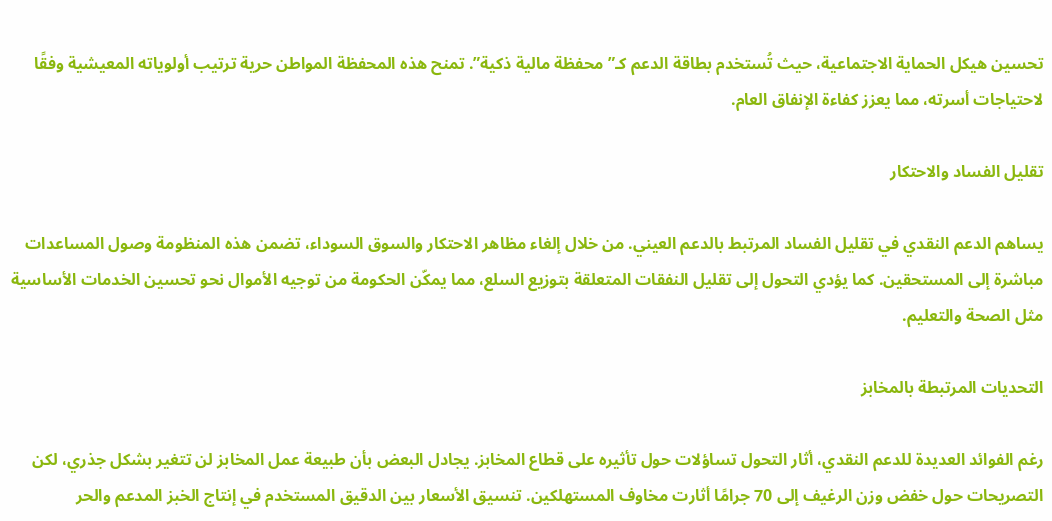تحسين هيكل الحماية الاجتماعية، حيث تُستخدم بطاقة الدعم كـ”محفظة مالية ذكية”. تمنح هذه المحفظة المواطن حرية ترتيب أولوياته المعيشية وفقًا لاحتياجات أسرته، مما يعزز كفاءة الإنفاق العام.

تقليل الفساد والاحتكار

يساهم الدعم النقدي في تقليل الفساد المرتبط بالدعم العيني. من خلال إلغاء مظاهر الاحتكار والسوق السوداء، تضمن هذه المنظومة وصول المساعدات مباشرة إلى المستحقين. كما يؤدي التحول إلى تقليل النفقات المتعلقة بتوزيع السلع، مما يمكّن الحكومة من توجيه الأموال نحو تحسين الخدمات الأساسية مثل الصحة والتعليم.

التحديات المرتبطة بالمخابز

رغم الفوائد العديدة للدعم النقدي، أثار التحول تساؤلات حول تأثيره على قطاع المخابز. يجادل البعض بأن طبيعة عمل المخابز لن تتغير بشكل جذري، لكن التصريحات حول خفض وزن الرغيف إلى 70 جرامًا أثارت مخاوف المستهلكين. تنسيق الأسعار بين الدقيق المستخدم في إنتاج الخبز المدعم والحر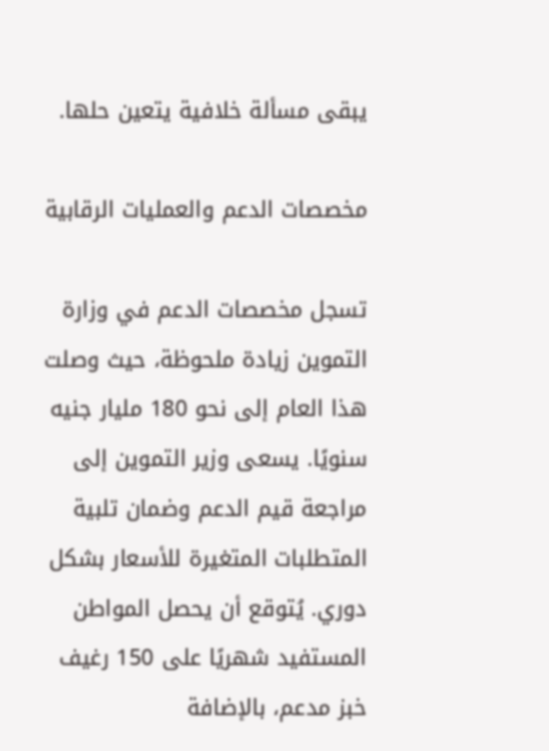يبقى مسألة خلافية يتعين حلها.

مخصصات الدعم والعمليات الرقابية

تسجل مخصصات الدعم في وزارة التموين زيادة ملحوظة، حيث وصلت هذا العام إلى نحو 180 مليار جنيه سنويًا. يسعى وزير التموين إلى مراجعة قيم الدعم وضمان تلبية المتطلبات المتغيرة للأسعار بشكل دوري. يُتوقع أن يحصل المواطن المستفيد شهريًا على 150 رغيف خبز مدعم، بالإضافة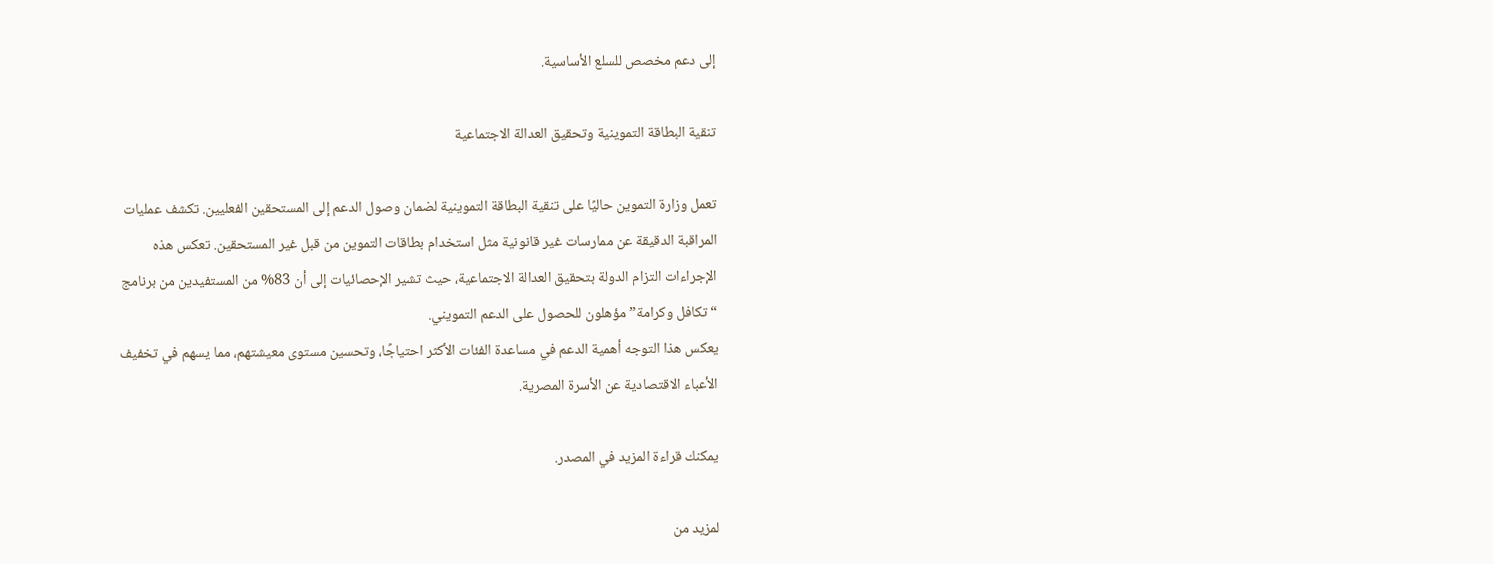إلى دعم مخصص للسلع الأساسية.

تنقية البطاقة التموينية وتحقيق العدالة الاجتماعية

تعمل وزارة التموين حاليًا على تنقية البطاقة التموينية لضمان وصول الدعم إلى المستحقين الفعليين. تكشف عمليات المراقبة الدقيقة عن ممارسات غير قانونية مثل استخدام بطاقات التموين من قبل غير المستحقين. تعكس هذه الإجراءات التزام الدولة بتحقيق العدالة الاجتماعية، حيث تشير الإحصائيات إلى أن 83% من المستفيدين من برنامج “تكافل وكرامة” مؤهلون للحصول على الدعم التمويني.
يعكس هذا التوجه أهمية الدعم في مساعدة الفئات الأكثر احتياجًا، وتحسين مستوى معيشتهم، مما يسهم في تخفيف الأعباء الاقتصادية عن الأسرة المصرية.

يمكنك قراءة المزيد في المصدر.

لمزيد من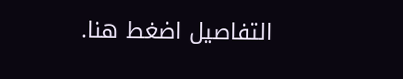التفاصيل اضغط هنا.